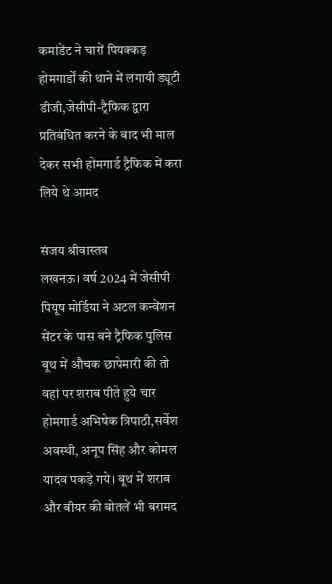कमांडेंट ने चारों पियक्कड़ होमगार्डों की थाने में लगायी ड्यूटी
डीजी,जेसीपी-ट्रैफिक द्वारा प्रतिबंधित करने के बाद भी माल देकर सभी होमगार्ड ट्रैफिक में करा लिये थे आमद

संजय श्रीवास्तव
लखनऊ। वर्ष 2024 में जेसीपी पियूष मोर्डिया ने अटल कन्वेंशन सेंटर के पास बने ट्रैफिक पुलिस बूथ में औचक छापेमारी की तो वहां पर शराब पीते हुये चार होमगार्ड अभिषेक त्रिपाठी,सर्वेश अवस्थी, अनूप सिंह और कोमल यादव पकड़े गये। बूथ में शराब और बीयर की बोतलें भी बरामद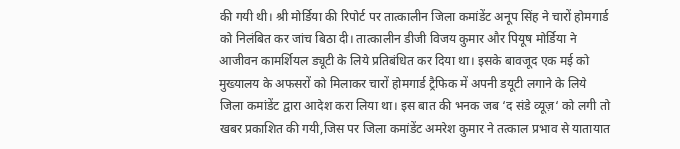की गयी थी। श्री मोर्डिया की रिपोर्ट पर तात्कालीन जिला कमांडेंट अनूप सिंह ने चारों होमगार्ड को निलंबित कर जांच बिठा दी। तात्कालीन डीजी विजय कुमार और पियूष मोर्डिया ने आजीवन कामर्शियल ड्यूटी के लिये प्रतिबंधित कर दिया था। इसके बावजूद एक मई को मुख्यालय के अफसरों को मिलाकर चारों होमगार्ड ट्रैफिक में अपनी डयूटी लगाने के लिये जिला कमांडेंट द्वारा आदेश करा लिया था। इस बात की भनक जब ‘द संडे व्यूज़‘ को लगी तो खबर प्रकाशित की गयी,जिस पर जिला कमांडेंट अमरेश कुमार ने तत्काल प्रभाव से यातायात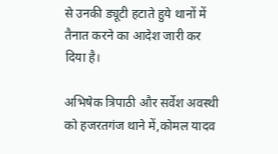से उनकी ड्यूटी हटाते हुये थानों में तैनात करने का आदेश जारी कर दिया है।

अभिषेक त्रिपाठी और सर्वेश अवस्थी को हजरतगंज थाने में,कोमल यादव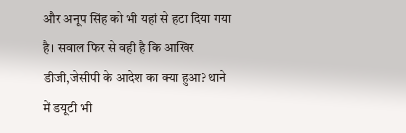और अनूप सिंह को भी यहां से हटा दिया गया है। सवाल फिर से वही है कि आखिर डीजी,जेसीपी के आदेश का क्या हुआ? थाने में डयूटी भी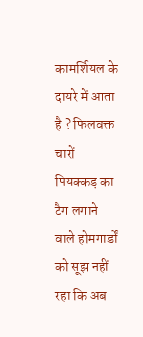कामर्शियल के दायरे में आता है ? फिलवक्त चारों पियक्कड़ का टैग लगाने वाले होमगार्डों को सूझ नहीं रहा कि अब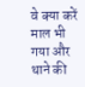वे क्या करें माल भी गया और थाने की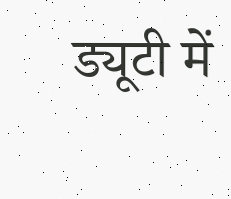ड्यूटी में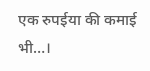एक रुपईया की कमाई भी…।